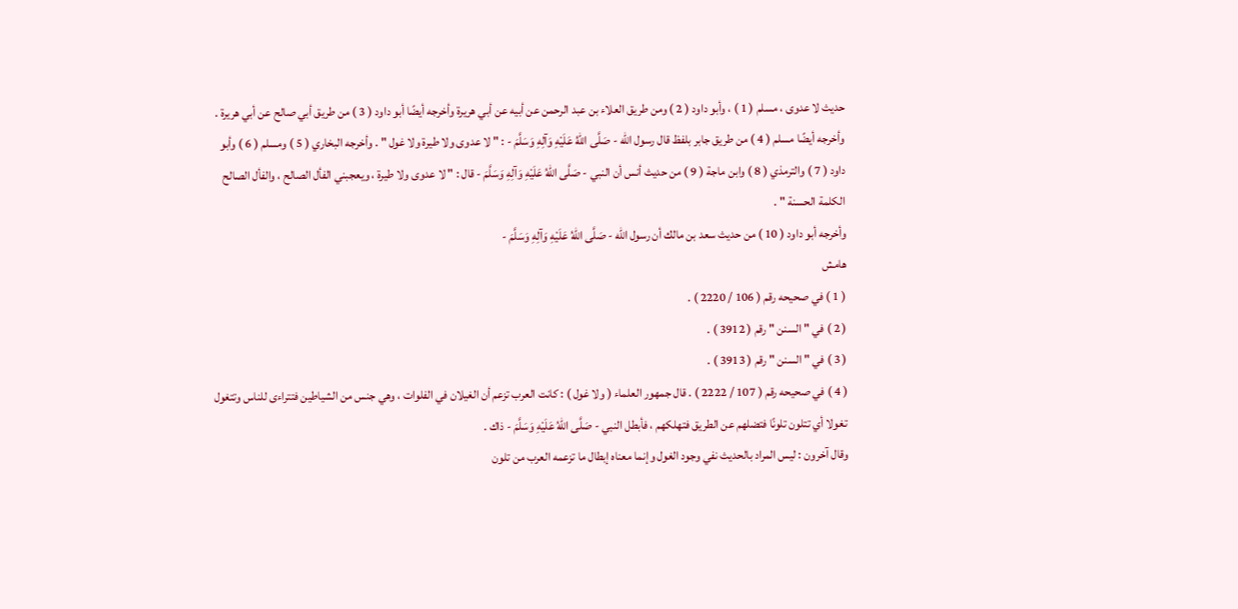حديث لا عدوى ، مسلم ( 1 ) ، وأبو داود ( 2 ) ومن طريق العلاء بن عبد الرحمن عن أبيه عن أبي هريرة وأخرجه أيضًا أبو داود ( 3 ) من طريق أبي صالح عن أبي هريرة .
وأخرجه أيضًا مسلم ( 4 ) من طريق جابر بلفظ قال رسول الله - صَلَّى اللهُ عَلَيْهِ وَآلِهِ وَسَلَّمَ - : " لا عدوى ولا طيرة ولا غول " . وأخرجه البخاري ( 5 ) ومسلم ( 6 ) وأبو داود ( 7 ) والترمذي ( 8 ) وابن ماجة ( 9 ) من حديث أنس أن النبي - صَلَّى اللهُ عَلَيْهِ وَآلِهِ وَسَلَّمَ - قال : " لا عدوى ولا طيرة ، ويعجبني الفأل الصالح ، والفأل الصالح الكلمة الحسنة " .
وأخرجه أبو داود ( 10 ) من حديث سعد بن مالك أن رسول الله - صَلَّى اللهُ عَلَيْهِ وَآلِهِ وَسَلَّمَ -
هامش
( 1 ) في صحيحه رقم ( 106 / 2220 ) .
( 2 ) في " السنن " رقم ( 3912 ) .
( 3 ) في " السنن " رقم ( 3913 ) .
( 4 ) في صحيحه رقم ( 107 / 2222 ) . قال جمهور العلماء ( ولا غول ) : كانت العرب تزعم أن الغيلان في الفلوات ، وهي جنس من الشياطين فتتراءى للناس وتتغول تغولا أي تتلون تلونًا فتضلهم عن الطريق فتهلكهم ، فأبطل النبي - صَلَّى اللهُ عَلَيْهِ وَسَلَّمَ - ذاك .
وقال آخرون : ليس المراد بالحديث نفي وجود الغول وإنما معناه إبطال ما تزعمه العرب من تلون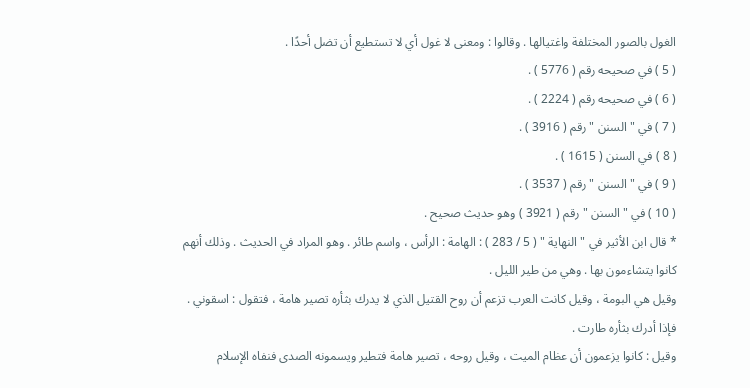الغول بالصور المختلفة واغتيالها . وقالوا : ومعنى لا غول أي لا تستطيع أن تضل أحدًا .
( 5 ) في صحيحه رقم ( 5776 ) .
( 6 ) في صحيحه رقم ( 2224 ) .
( 7 ) في " السنن " رقم ( 3916 ) .
( 8 ) في السنن ( 1615 ) .
( 9 ) في " السنن " رقم ( 3537 ) .
( 10 ) في " السنن " رقم ( 3921 ) وهو حديث صحيح .
* قال ابن الأثير في " النهاية " ( 5 / 283 ) : الهامة : الرأس ، واسم طائر . وهو المراد في الحديث . وذلك أنهم كانوا يتشاءمون بها . وهي من طير الليل .
وقيل هي البومة ، وقيل كانت العرب تزعم أن روح القتيل الذي لا يدرك بثأره تصير هامة ، فتقول : اسقوني . فإذا أدرك بثأره طارت .
وقيل : كانوا يزعمون أن عظام الميت ، وقيل روحه ، تصير هامة فتطير ويسمونه الصدى فنفاه الإسلام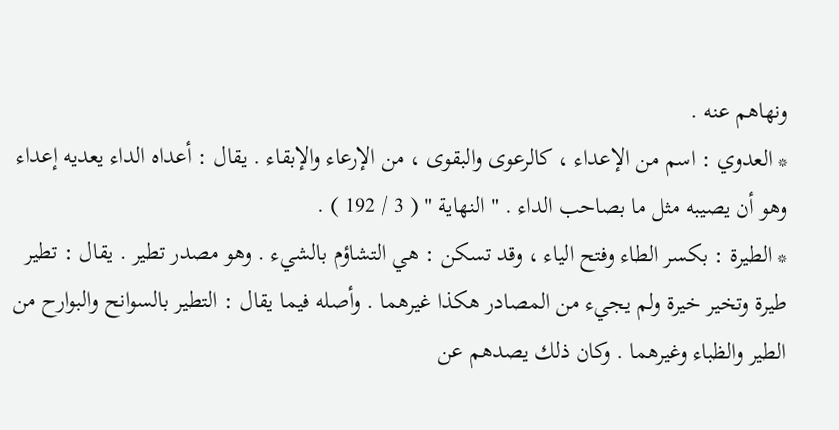ونهاهم عنه .
* العدوي : اسم من الإعداء ، كالرعوى والبقوى ، من الإرعاء والإبقاء . يقال : أعداه الداء يعديه إعداء وهو أن يصيبه مثل ما بصاحب الداء . " النهاية " ( 3 / 192 ) .
* الطيرة : بكسر الطاء وفتح الياء ، وقد تسكن : هي التشاؤم بالشيء . وهو مصدر تطير . يقال : تطير طيرة وتخير خيرة ولم يجيء من المصادر هكذا غيرهما . وأصله فيما يقال : التطير بالسوانح والبوارح من الطير والظباء وغيرهما . وكان ذلك يصدهم عن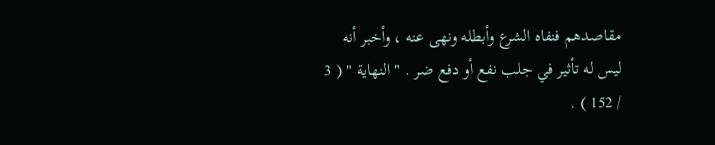مقاصدهم فنفاه الشرع وأبطله ونهى عنه ، وأخبر أنه ليس له تأثير في جلب نفع أو دفع ضر . " النهاية " ( 3 / 152 ) .